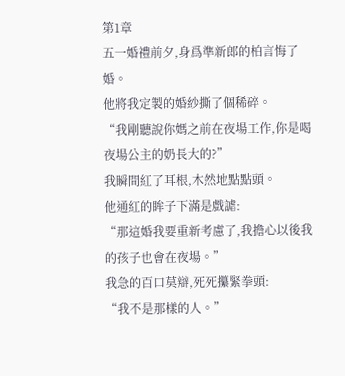第1章
五一婚禮前夕,身爲準新郎的柏言悔了婚。
他將我定製的婚紗撕了個稀碎。
“我剛聽說你媽之前在夜場工作,你是喝夜場公主的奶長大的?”
我瞬間紅了耳根,木然地點點頭。
他通紅的眸子下滿是戲謔:
“那這婚我要重新考慮了,我擔心以後我的孩子也會在夜場。”
我急的百口莫辯,死死攥緊拳頭:
“我不是那樣的人。”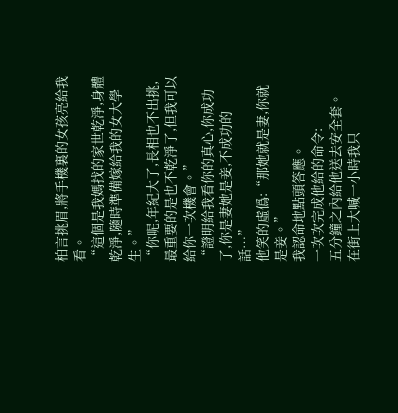柏言挑眉,將手機裏的女孩亮給我看。
“這個是我媽找的家世乾淨,身體乾淨,隨時準備嫁給我的女大學生。”
“你呢,年紀大了,長相也不出挑,最重要的是也不乾淨了,但我可以給你一次機會。”
“證明給我看你的真心,你成功了,你是妻她是妾,不成功的話…”
他笑的虛僞:“那她就是妻,你就是妾。”
我認命地點頭答應。
一次次完成他給的命令:
五分鐘之內給他送去安全套。
在街上大喊一小時我只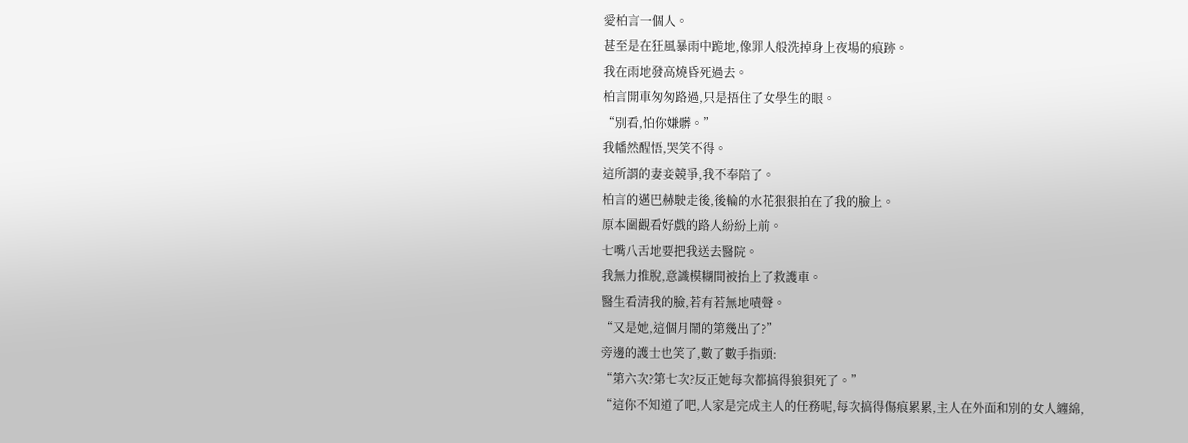愛柏言一個人。
甚至是在狂風暴雨中跪地,像罪人般洗掉身上夜場的痕跡。
我在雨地發高燒昏死過去。
柏言開車匆匆路過,只是捂住了女學生的眼。
“別看,怕你嫌髒。”
我幡然醒悟,哭笑不得。
這所謂的妻妾競爭,我不奉陪了。
柏言的邁巴赫駛走後,後輪的水花狠狠拍在了我的臉上。
原本圍觀看好戲的路人紛紛上前。
七嘴八舌地要把我送去醫院。
我無力推脫,意識模糊間被抬上了救護車。
醫生看清我的臉,若有若無地嘖聲。
“又是她,這個月鬧的第幾出了?”
旁邊的護士也笑了,數了數手指頭:
“第六次?第七次?反正她每次都搞得狼狽死了。”
“這你不知道了吧,人家是完成主人的任務呢,每次搞得傷痕累累,主人在外面和別的女人纏綿,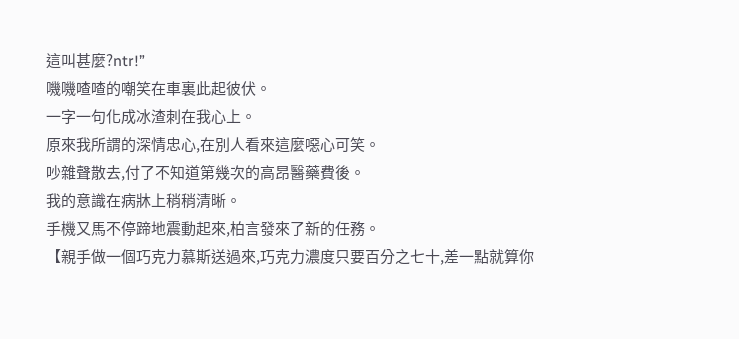這叫甚麼?ntr!”
嘰嘰喳喳的嘲笑在車裏此起彼伏。
一字一句化成冰渣刺在我心上。
原來我所謂的深情忠心,在別人看來這麼噁心可笑。
吵雜聲散去,付了不知道第幾次的高昂醫藥費後。
我的意識在病牀上稍稍清晰。
手機又馬不停蹄地震動起來,柏言發來了新的任務。
【親手做一個巧克力慕斯送過來,巧克力濃度只要百分之七十,差一點就算你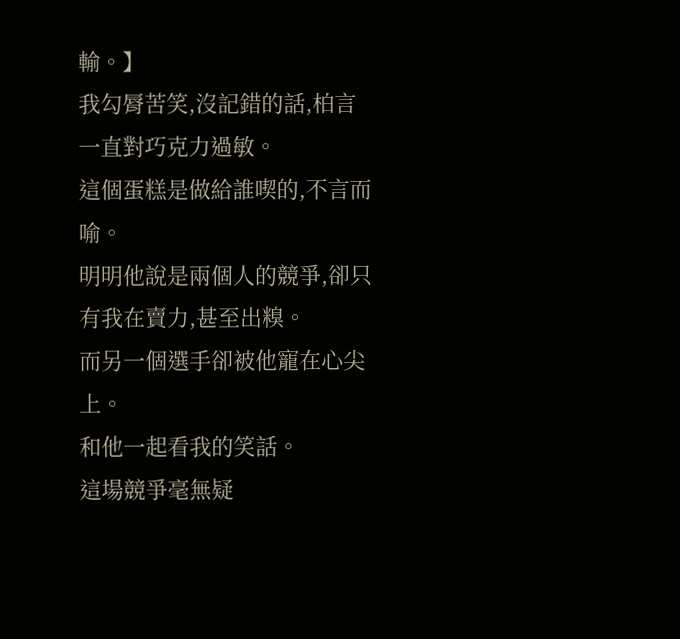輸。】
我勾脣苦笑,沒記錯的話,柏言一直對巧克力過敏。
這個蛋糕是做給誰喫的,不言而喻。
明明他說是兩個人的競爭,卻只有我在賣力,甚至出糗。
而另一個選手卻被他寵在心尖上。
和他一起看我的笑話。
這場競爭毫無疑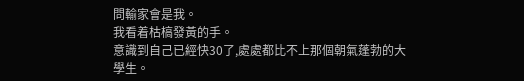問輸家會是我。
我看着枯槁發黃的手。
意識到自己已經快30了,處處都比不上那個朝氣蓬勃的大學生。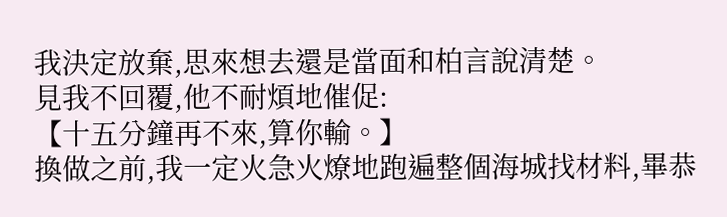我決定放棄,思來想去還是當面和柏言說清楚。
見我不回覆,他不耐煩地催促:
【十五分鐘再不來,算你輸。】
換做之前,我一定火急火燎地跑遍整個海城找材料,畢恭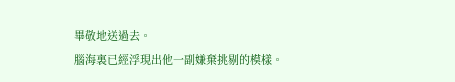畢敬地送過去。
腦海裏已經浮現出他一副嫌棄挑剔的模樣。